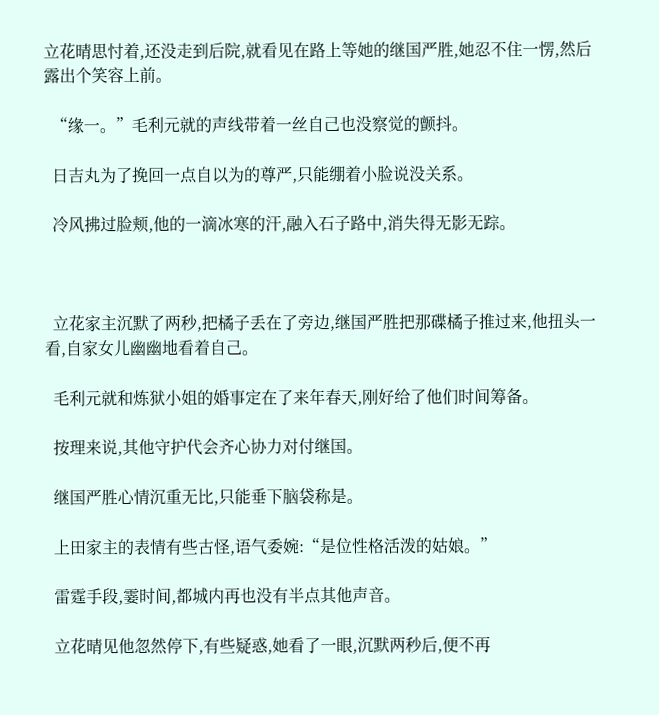立花晴思忖着,还没走到后院,就看见在路上等她的继国严胜,她忍不住一愣,然后露出个笑容上前。

  “缘一。”毛利元就的声线带着一丝自己也没察觉的颤抖。

  日吉丸为了挽回一点自以为的尊严,只能绷着小脸说没关系。

  冷风拂过脸颊,他的一滴冰寒的汗,融入石子路中,消失得无影无踪。



  立花家主沉默了两秒,把橘子丢在了旁边,继国严胜把那碟橘子推过来,他扭头一看,自家女儿幽幽地看着自己。

  毛利元就和炼狱小姐的婚事定在了来年春天,刚好给了他们时间筹备。

  按理来说,其他守护代会齐心协力对付继国。

  继国严胜心情沉重无比,只能垂下脑袋称是。

  上田家主的表情有些古怪,语气委婉:“是位性格活泼的姑娘。”

  雷霆手段,霎时间,都城内再也没有半点其他声音。

  立花晴见他忽然停下,有些疑惑,她看了一眼,沉默两秒后,便不再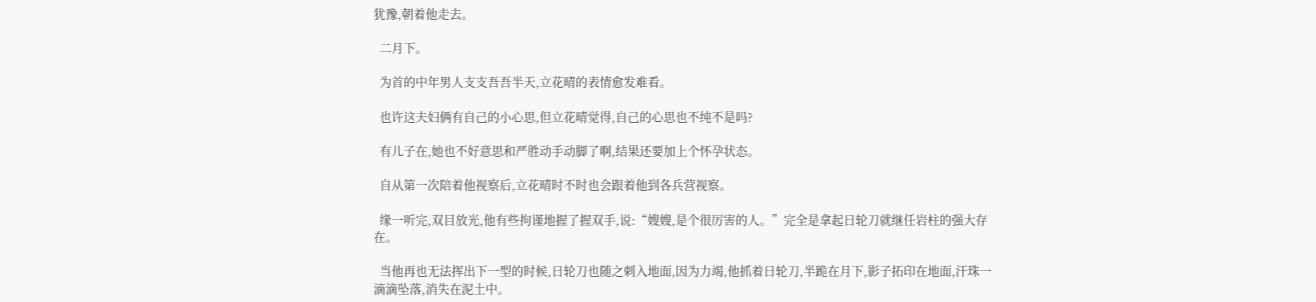犹豫,朝着他走去。

  二月下。

  为首的中年男人支支吾吾半天,立花晴的表情愈发难看。

  也许这夫妇俩有自己的小心思,但立花晴觉得,自己的心思也不纯不是吗?

  有儿子在,她也不好意思和严胜动手动脚了啊,结果还要加上个怀孕状态。

  自从第一次陪着他视察后,立花晴时不时也会跟着他到各兵营视察。

  缘一听完,双目放光,他有些拘谨地握了握双手,说:“嫂嫂,是个很厉害的人。”完全是拿起日轮刀就继任岩柱的强大存在。

  当他再也无法挥出下一型的时候,日轮刀也随之刺入地面,因为力竭,他抓着日轮刀,半跪在月下,影子拓印在地面,汗珠一滴滴坠落,消失在泥土中。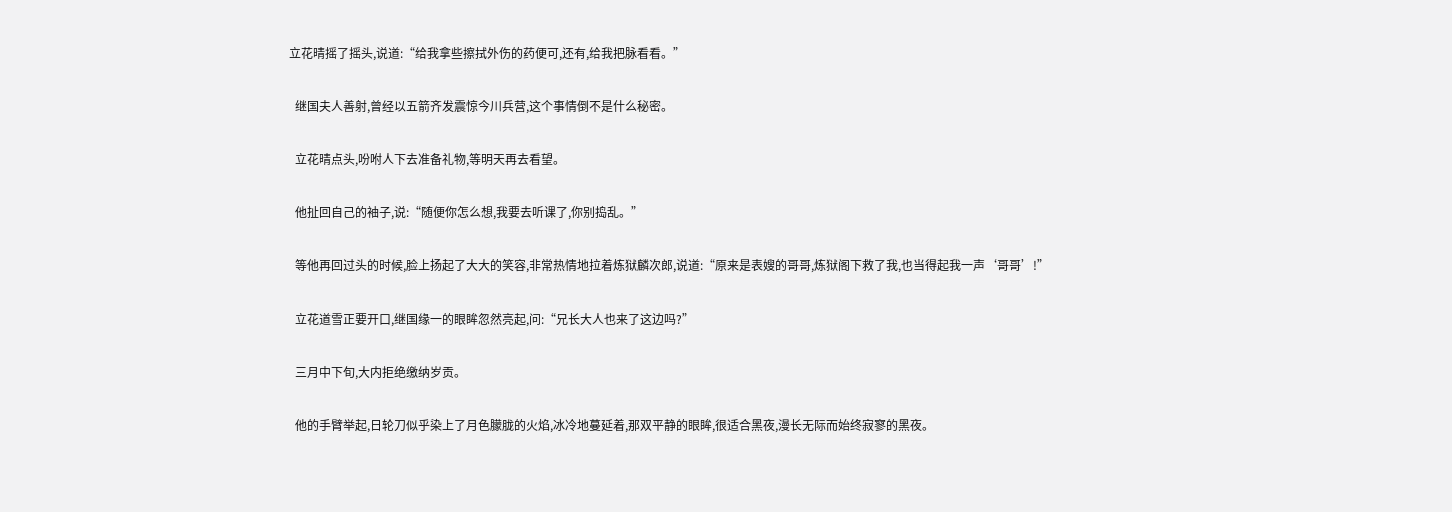立花晴摇了摇头,说道:“给我拿些擦拭外伤的药便可,还有,给我把脉看看。”

  继国夫人善射,曾经以五箭齐发震惊今川兵营,这个事情倒不是什么秘密。

  立花晴点头,吩咐人下去准备礼物,等明天再去看望。

  他扯回自己的袖子,说:“随便你怎么想,我要去听课了,你别捣乱。”

  等他再回过头的时候,脸上扬起了大大的笑容,非常热情地拉着炼狱麟次郎,说道:“原来是表嫂的哥哥,炼狱阁下救了我,也当得起我一声‘哥哥’!”

  立花道雪正要开口,继国缘一的眼眸忽然亮起,问:“兄长大人也来了这边吗?”

  三月中下旬,大内拒绝缴纳岁贡。

  他的手臂举起,日轮刀似乎染上了月色朦胧的火焰,冰冷地蔓延着,那双平静的眼眸,很适合黑夜,漫长无际而始终寂寥的黑夜。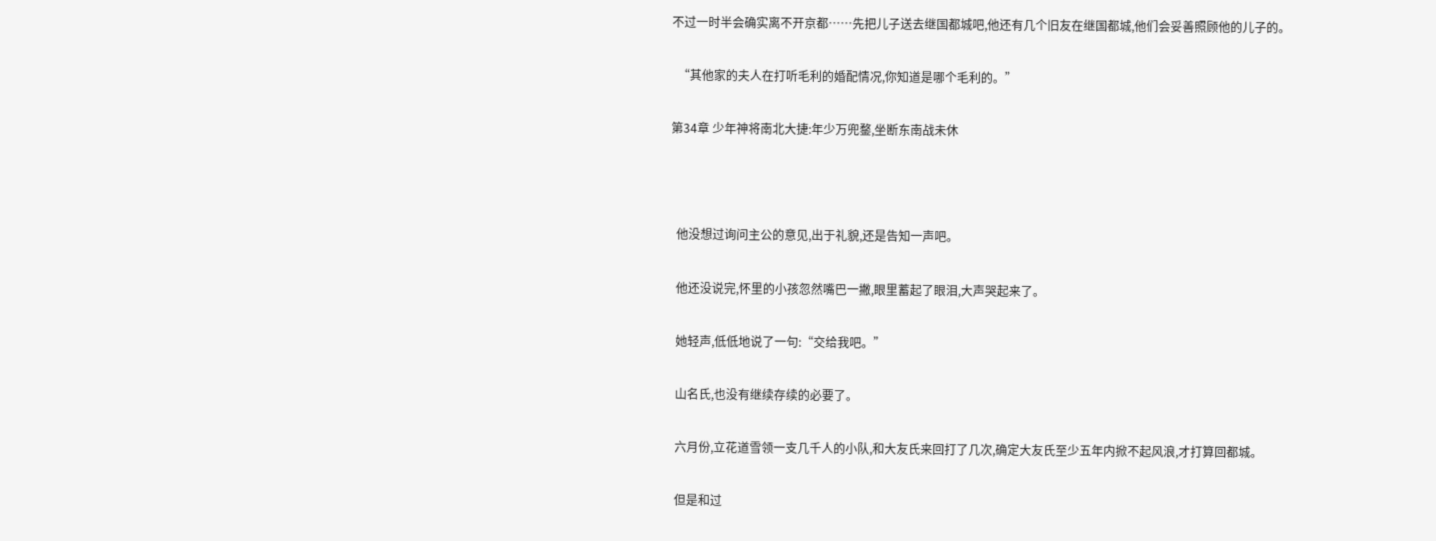不过一时半会确实离不开京都……先把儿子送去继国都城吧,他还有几个旧友在继国都城,他们会妥善照顾他的儿子的。

  “其他家的夫人在打听毛利的婚配情况,你知道是哪个毛利的。”

第34章 少年神将南北大捷:年少万兜鍪,坐断东南战未休



  他没想过询问主公的意见,出于礼貌,还是告知一声吧。

  他还没说完,怀里的小孩忽然嘴巴一撇,眼里蓄起了眼泪,大声哭起来了。

  她轻声,低低地说了一句:“交给我吧。”

  山名氏,也没有继续存续的必要了。

  六月份,立花道雪领一支几千人的小队,和大友氏来回打了几次,确定大友氏至少五年内掀不起风浪,才打算回都城。

  但是和过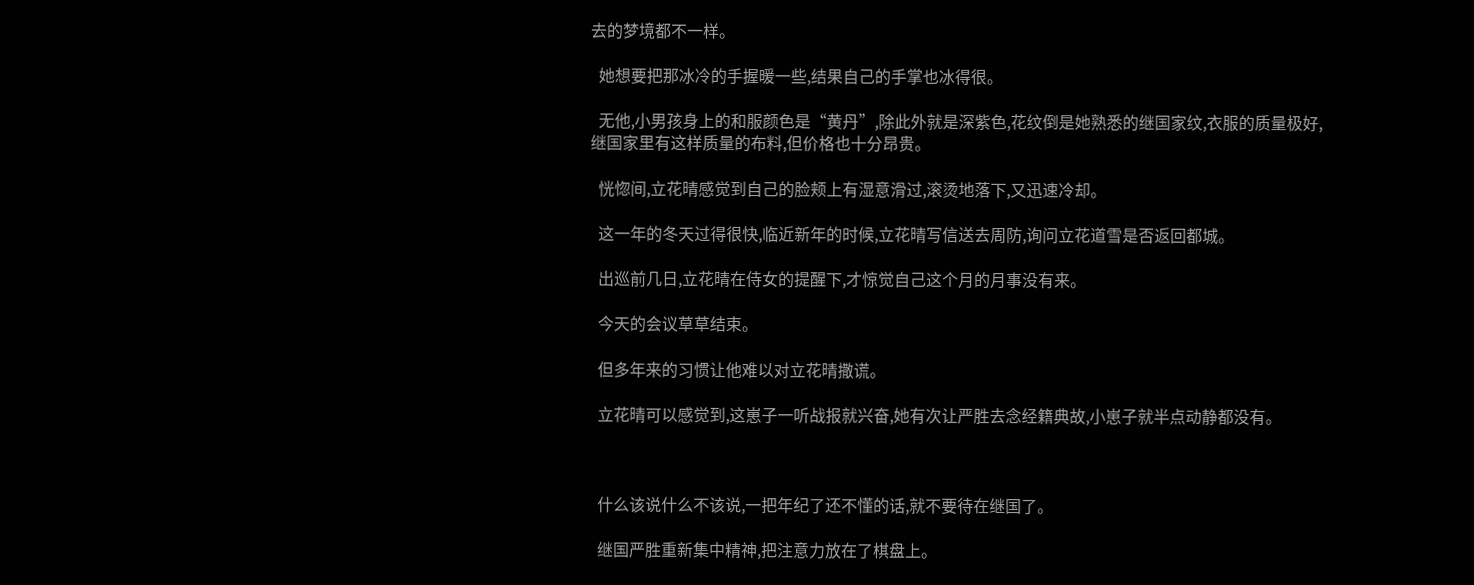去的梦境都不一样。

  她想要把那冰冷的手握暖一些,结果自己的手掌也冰得很。

  无他,小男孩身上的和服颜色是“黄丹”,除此外就是深紫色,花纹倒是她熟悉的继国家纹,衣服的质量极好,继国家里有这样质量的布料,但价格也十分昂贵。

  恍惚间,立花晴感觉到自己的脸颊上有湿意滑过,滚烫地落下,又迅速冷却。

  这一年的冬天过得很快,临近新年的时候,立花晴写信送去周防,询问立花道雪是否返回都城。

  出巡前几日,立花晴在侍女的提醒下,才惊觉自己这个月的月事没有来。

  今天的会议草草结束。

  但多年来的习惯让他难以对立花晴撒谎。

  立花晴可以感觉到,这崽子一听战报就兴奋,她有次让严胜去念经籍典故,小崽子就半点动静都没有。



  什么该说什么不该说,一把年纪了还不懂的话,就不要待在继国了。

  继国严胜重新集中精神,把注意力放在了棋盘上。